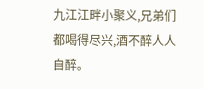九江江畔小聚义,兄弟们都喝得尽兴,酒不醉人人自醉。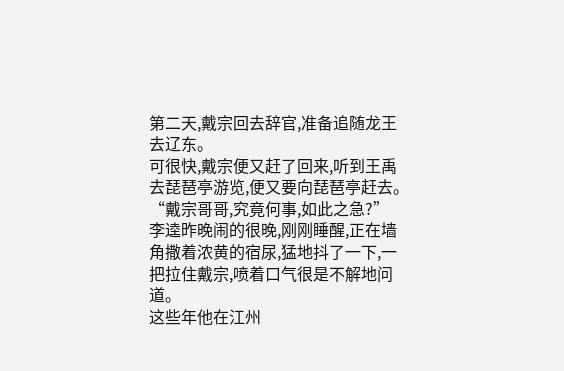第二天,戴宗回去辞官,准备追随龙王去辽东。
可很快,戴宗便又赶了回来,听到王禹去琵琶亭游览,便又要向琵琶亭赶去。
“戴宗哥哥,究竟何事,如此之急?”
李逵昨晚闹的很晚,刚刚睡醒,正在墙角撒着浓黄的宿尿,猛地抖了一下,一把拉住戴宗,喷着口气很是不解地问道。
这些年他在江州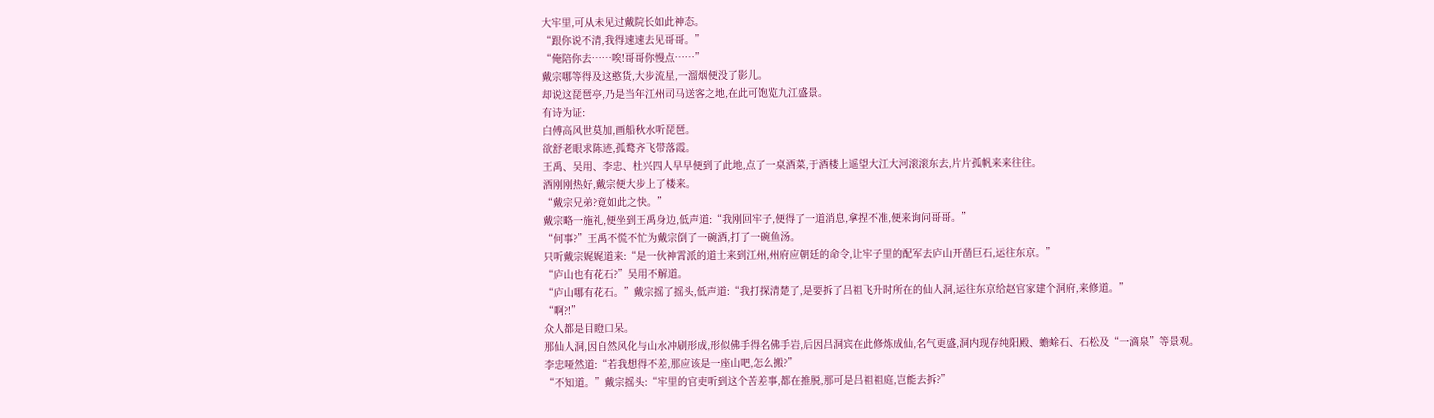大牢里,可从未见过戴院长如此神态。
“跟你说不清,我得速速去见哥哥。”
“俺陪你去……唉!哥哥你慢点……”
戴宗哪等得及这憨货,大步流星,一溜烟便没了影儿。
却说这琵琶亭,乃是当年江州司马送客之地,在此可饱览九江盛景。
有诗为证:
白傅高风世莫加,画船秋水听琵琶。
欲舒老眼求陈迹,孤鹜齐飞带落霞。
王禹、吴用、李忠、杜兴四人早早便到了此地,点了一桌酒菜,于酒楼上遥望大江大河滚滚东去,片片孤帆来来往往。
酒刚刚热好,戴宗便大步上了楼来。
“戴宗兄弟?竟如此之快。”
戴宗略一施礼,便坐到王禹身边,低声道:“我刚回牢子,便得了一道消息,拿捏不准,便来询问哥哥。”
“何事?”王禹不慌不忙为戴宗倒了一碗酒,打了一碗鱼汤。
只听戴宗娓娓道来:“是一伙神霄派的道士来到江州,州府应朝廷的命令,让牢子里的配军去庐山开凿巨石,运往东京。”
“庐山也有花石?”吴用不解道。
“庐山哪有花石。”戴宗摇了摇头,低声道:“我打探清楚了,是要拆了吕祖飞升时所在的仙人洞,运往东京给赵官家建个洞府,来修道。”
“啊?!”
众人都是目瞪口呆。
那仙人洞,因自然风化与山水冲刷形成,形似佛手得名佛手岩,后因吕洞宾在此修炼成仙,名气更盛,洞内现存纯阳殿、蟾蜍石、石松及“一滴泉”等景观。
李忠哑然道:“若我想得不差,那应该是一座山吧,怎么搬?”
“不知道。”戴宗摇头:“牢里的官吏听到这个苦差事,都在推脱,那可是吕祖祖庭,岂能去拆?”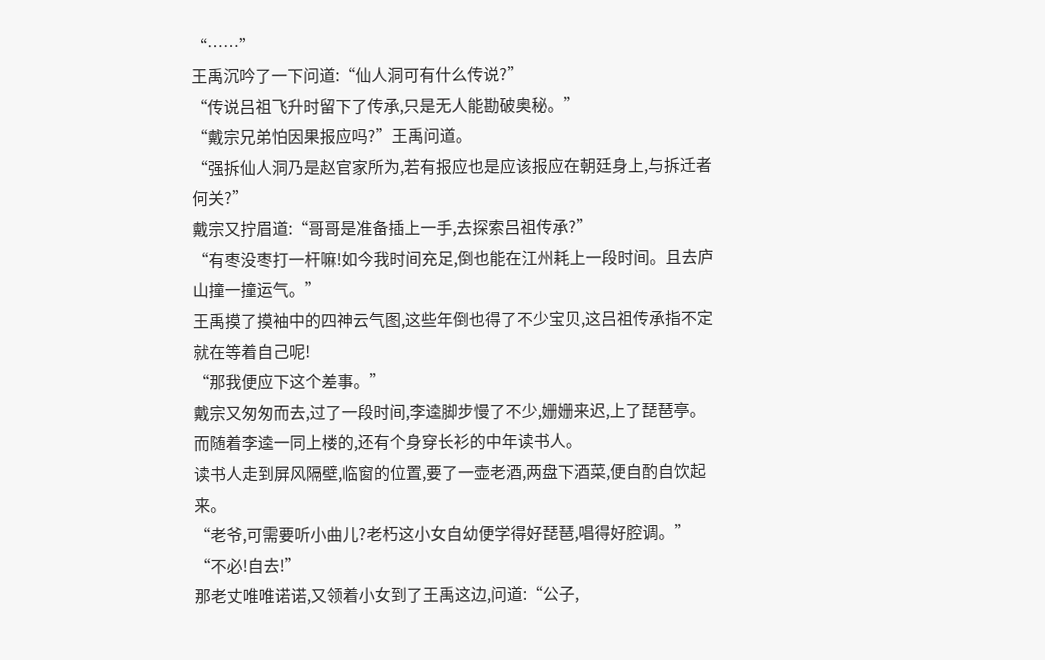“……”
王禹沉吟了一下问道:“仙人洞可有什么传说?”
“传说吕祖飞升时留下了传承,只是无人能勘破奥秘。”
“戴宗兄弟怕因果报应吗?”王禹问道。
“强拆仙人洞乃是赵官家所为,若有报应也是应该报应在朝廷身上,与拆迁者何关?”
戴宗又拧眉道:“哥哥是准备插上一手,去探索吕祖传承?”
“有枣没枣打一杆嘛!如今我时间充足,倒也能在江州耗上一段时间。且去庐山撞一撞运气。”
王禹摸了摸袖中的四神云气图,这些年倒也得了不少宝贝,这吕祖传承指不定就在等着自己呢!
“那我便应下这个差事。”
戴宗又匆匆而去,过了一段时间,李逵脚步慢了不少,姗姗来迟,上了琵琶亭。
而随着李逵一同上楼的,还有个身穿长衫的中年读书人。
读书人走到屏风隔壁,临窗的位置,要了一壶老酒,两盘下酒菜,便自酌自饮起来。
“老爷,可需要听小曲儿?老朽这小女自幼便学得好琵琶,唱得好腔调。”
“不必!自去!”
那老丈唯唯诺诺,又领着小女到了王禹这边,问道:“公子,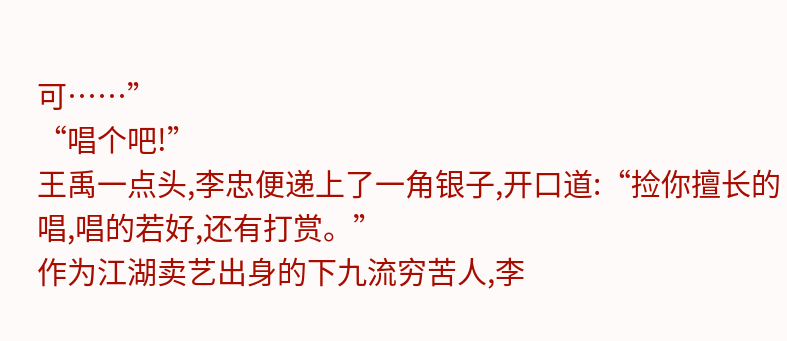可……”
“唱个吧!”
王禹一点头,李忠便递上了一角银子,开口道:“捡你擅长的唱,唱的若好,还有打赏。”
作为江湖卖艺出身的下九流穷苦人,李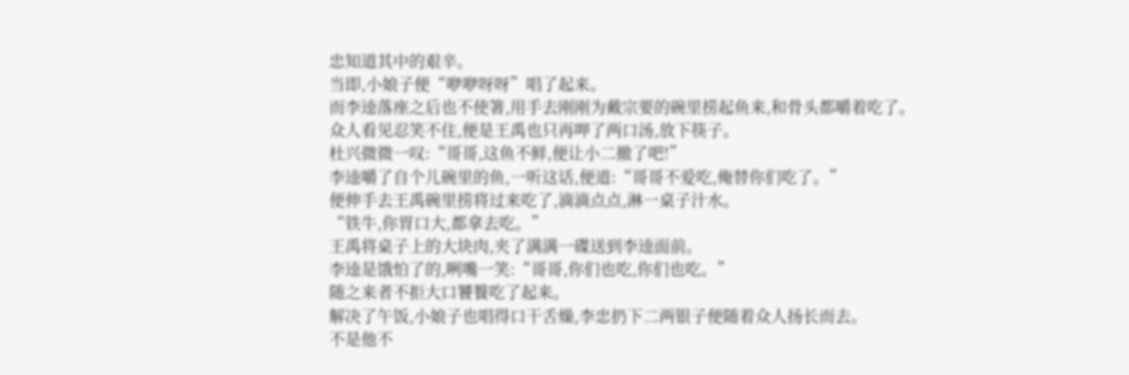忠知道其中的艰辛。
当即,小娘子便“咿咿呀呀”唱了起来。
而李逵落座之后也不使箸,用手去刚刚为戴宗要的碗里捞起鱼来,和骨头都嚼着吃了。
众人看见忍笑不住,便是王禹也只再呷了两口汤,放下筷子。
杜兴微微一叹:“哥哥,这鱼不鲜,便让小二撤了吧!”
李逵嚼了自个儿碗里的鱼,一听这话,便道:“哥哥不爱吃,俺替你们吃了。”
便伸手去王禹碗里捞将过来吃了,滴滴点点,淋一桌子汁水。
“铁牛,你胃口大,都拿去吃。”
王禹将桌子上的大块肉,夹了满满一碟送到李逵面前。
李逵是饿怕了的,咧嘴一笑:“哥哥,你们也吃,你们也吃。”
随之来者不拒大口饕餮吃了起来。
解决了午饭,小娘子也唱得口干舌燥,李忠扔下二两银子便随着众人扬长而去。
不是他不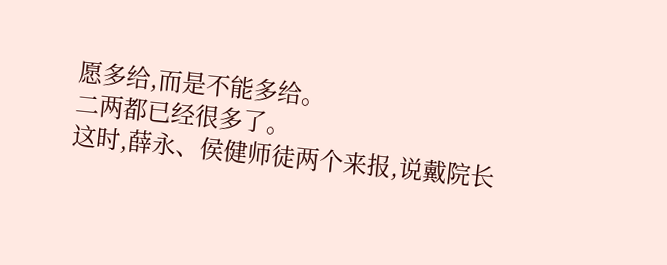愿多给,而是不能多给。
二两都已经很多了。
这时,薛永、侯健师徒两个来报,说戴院长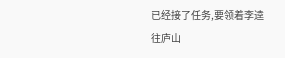已经接了任务,要领着李逵往庐山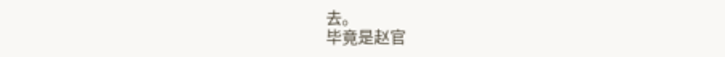去。
毕竟是赵官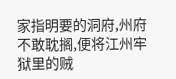家指明要的洞府,州府不敢耽搁,便将江州牢狱里的贼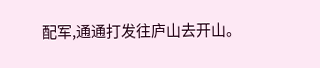配军,通通打发往庐山去开山。